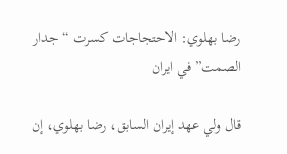رضا بهلوي: الاحتجاجات كسرت “جدار الصمت” في ايران

قال ولي عهد إيران السابق، رضا بهلوي، إن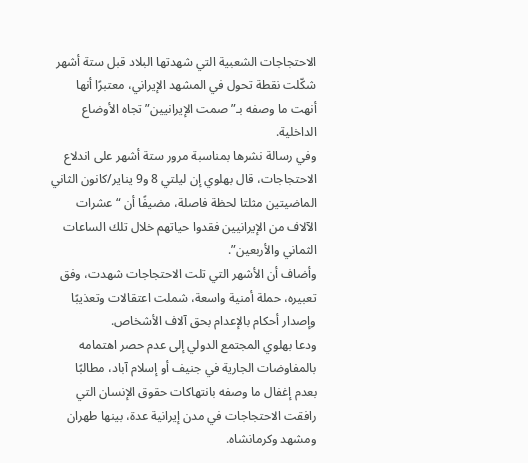الاحتجاجات الشعبية التي شهدتها البلاد قبل ستة أشهر شكّلت نقطة تحول في المشهد الإيراني، معتبرًا أنها أنهت ما وصفه بـ”صمت الإيرانيين” تجاه الأوضاع الداخلية.
وفي رسالة نشرها بمناسبة مرور ستة أشهر على اندلاع الاحتجاجات، قال بهلوي إن ليلتي 8 و9 يناير/كانون الثاني الماضيتين مثلتا لحظة فاصلة، مضيفًا أن “عشرات الآلاف من الإيرانيين فقدوا حياتهم خلال تلك الساعات الثماني والأربعين”.
وأضاف أن الأشهر التي تلت الاحتجاجات شهدت، وفق تعبيره، حملة أمنية واسعة، شملت اعتقالات وتعذيبًا وإصدار أحكام بالإعدام بحق آلاف الأشخاص.
ودعا بهلوي المجتمع الدولي إلى عدم حصر اهتمامه بالمفاوضات الجارية في جنيف أو إسلام آباد، مطالبًا بعدم إغفال ما وصفه بانتهاكات حقوق الإنسان التي رافقت الاحتجاجات في مدن إيرانية عدة، بينها طهران ومشهد وكرمانشاه.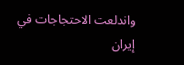واندلعت الاحتجاجات في إيران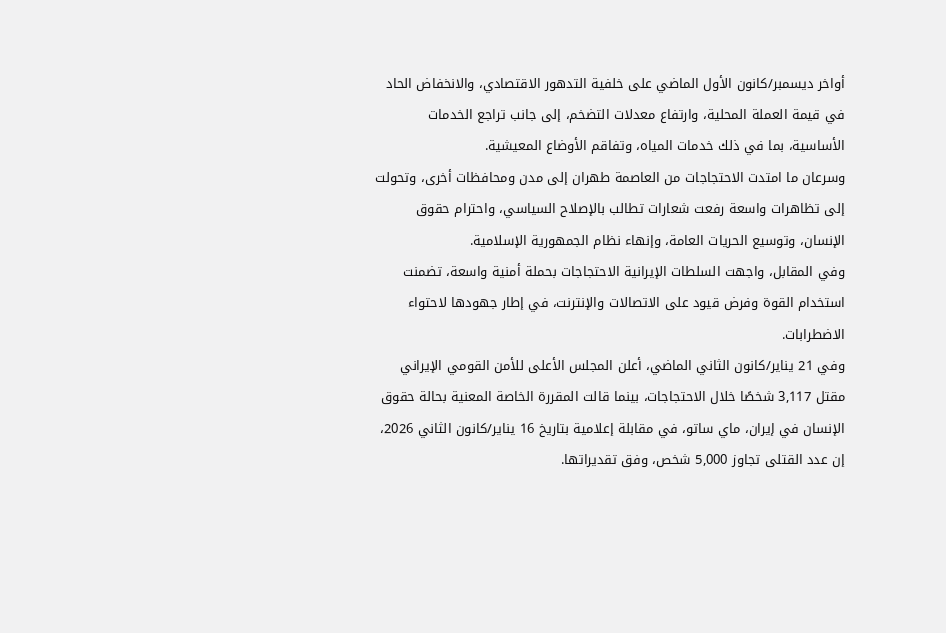أواخر ديسمبر/كانون الأول الماضي على خلفية التدهور الاقتصادي، والانخفاض الحاد في قيمة العملة المحلية، وارتفاع معدلات التضخم، إلى جانب تراجع الخدمات الأساسية، بما في ذلك خدمات المياه، وتفاقم الأوضاع المعيشية.
وسرعان ما امتدت الاحتجاجات من العاصمة طهران إلى مدن ومحافظات أخرى، وتحولت إلى تظاهرات واسعة رفعت شعارات تطالب بالإصلاح السياسي، واحترام حقوق الإنسان، وتوسيع الحريات العامة، وإنهاء نظام الجمهورية الإسلامية.
وفي المقابل، واجهت السلطات الإيرانية الاحتجاجات بحملة أمنية واسعة، تضمنت استخدام القوة وفرض قيود على الاتصالات والإنترنت، في إطار جهودها لاحتواء الاضطرابات.
وفي 21 يناير/كانون الثاني الماضي، أعلن المجلس الأعلى للأمن القومي الإيراني مقتل 3,117 شخصًا خلال الاحتجاجات، بينما قالت المقررة الخاصة المعنية بحالة حقوق الإنسان في إيران، ماي ساتو، في مقابلة إعلامية بتاريخ 16 يناير/كانون الثاني 2026، إن عدد القتلى تجاوز 5,000 شخص، وفق تقديراتها.